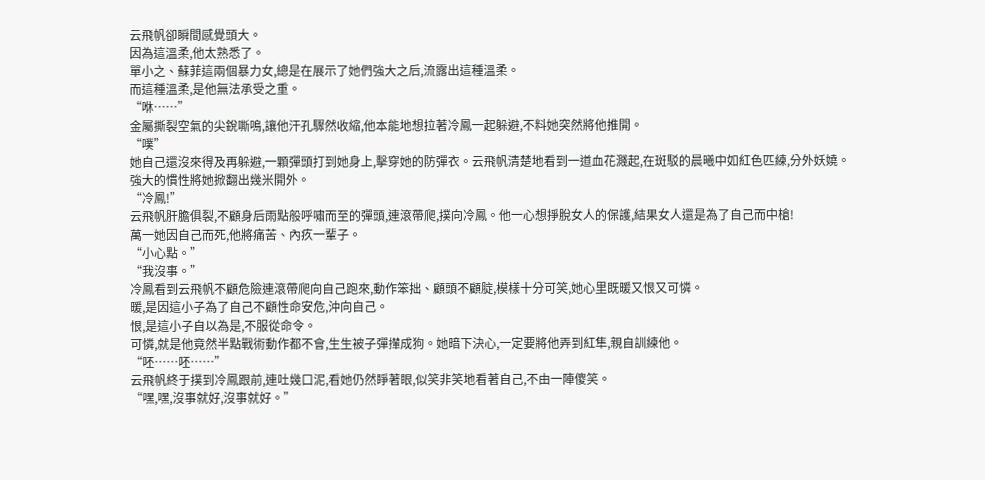云飛帆卻瞬間感覺頭大。
因為這溫柔,他太熟悉了。
單小之、蘇菲這兩個暴力女,總是在展示了她們強大之后,流露出這種溫柔。
而這種溫柔,是他無法承受之重。
“咻……”
金屬撕裂空氣的尖銳嘶鳴,讓他汗孔驟然收縮,他本能地想拉著冷鳳一起躲避,不料她突然將他推開。
“噗”
她自己還沒來得及再躲避,一顆彈頭打到她身上,擊穿她的防彈衣。云飛帆清楚地看到一道血花濺起,在斑駁的晨曦中如紅色匹練,分外妖嬈。
強大的慣性將她掀翻出幾米開外。
“冷鳳!”
云飛帆肝膽俱裂,不顧身后雨點般呼嘯而至的彈頭,連滾帶爬,撲向冷鳳。他一心想掙脫女人的保護,結果女人還是為了自己而中槍!
萬一她因自己而死,他將痛苦、內疚一輩子。
“小心點。”
“我沒事。”
冷鳳看到云飛帆不顧危險連滾帶爬向自己跑來,動作笨拙、顧頭不顧腚,模樣十分可笑,她心里既暖又恨又可憐。
暖,是因這小子為了自己不顧性命安危,沖向自己。
恨,是這小子自以為是,不服從命令。
可憐,就是他竟然半點戰術動作都不會,生生被子彈攆成狗。她暗下決心,一定要將他弄到紅隼,親自訓練他。
“呸……呸……”
云飛帆終于撲到冷鳳跟前,連吐幾口泥,看她仍然睜著眼,似笑非笑地看著自己,不由一陣傻笑。
“嘿,嘿,沒事就好,沒事就好。”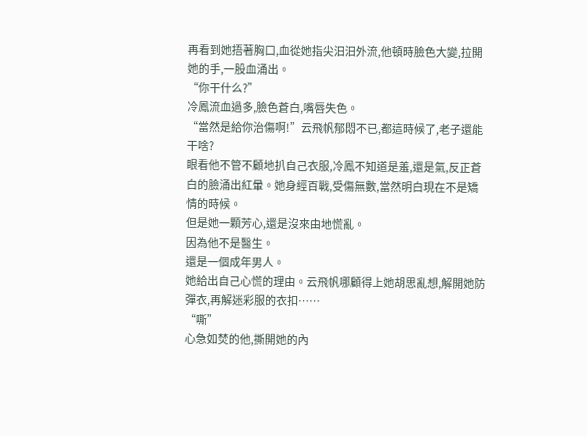再看到她捂著胸口,血從她指尖汩汩外流,他頓時臉色大變,拉開她的手,一股血涌出。
“你干什么?”
冷鳳流血過多,臉色蒼白,嘴唇失色。
“當然是給你治傷啊!”云飛帆郁悶不已,都這時候了,老子還能干啥?
眼看他不管不顧地扒自己衣服,冷鳳不知道是羞,還是氣,反正蒼白的臉涌出紅暈。她身經百戰,受傷無數,當然明白現在不是矯情的時候。
但是她一顆芳心,還是沒來由地慌亂。
因為他不是醫生。
還是一個成年男人。
她給出自己心慌的理由。云飛帆哪顧得上她胡思亂想,解開她防彈衣,再解迷彩服的衣扣……
“嘶”
心急如焚的他,撕開她的內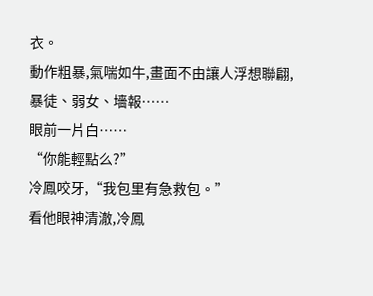衣。
動作粗暴,氣喘如牛,畫面不由讓人浮想聯翩,暴徒、弱女、墻報……
眼前一片白……
“你能輕點么?”
冷鳳咬牙,“我包里有急救包。”
看他眼神清澈,冷鳳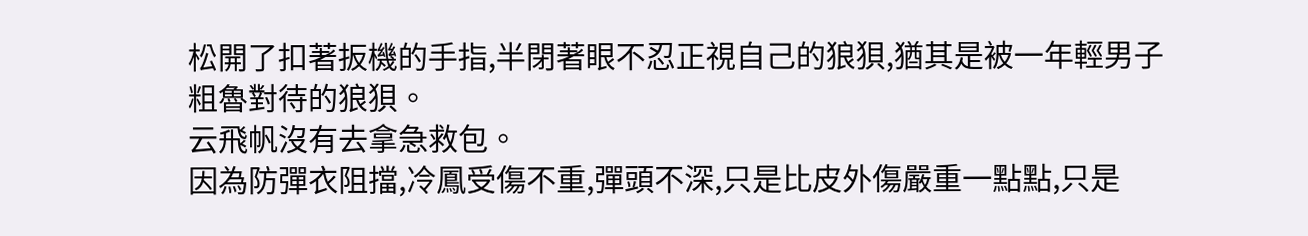松開了扣著扳機的手指,半閉著眼不忍正視自己的狼狽,猶其是被一年輕男子粗魯對待的狼狽。
云飛帆沒有去拿急救包。
因為防彈衣阻擋,冷鳳受傷不重,彈頭不深,只是比皮外傷嚴重一點點,只是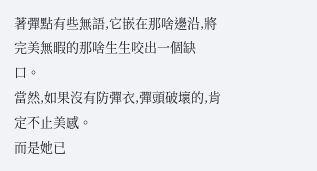著彈點有些無語,它嵌在那啥邊沿,將完美無暇的那啥生生咬出一個缺口。
當然,如果沒有防彈衣,彈頭破壞的,肯定不止美感。
而是她已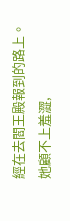經在去閻王殿報到的路上。
她顧不上羞澀,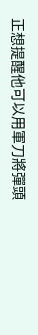正想提醒他可以用軍刀將彈頭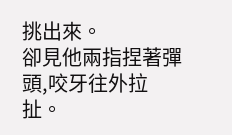挑出來。
卻見他兩指捏著彈頭,咬牙往外拉扯。